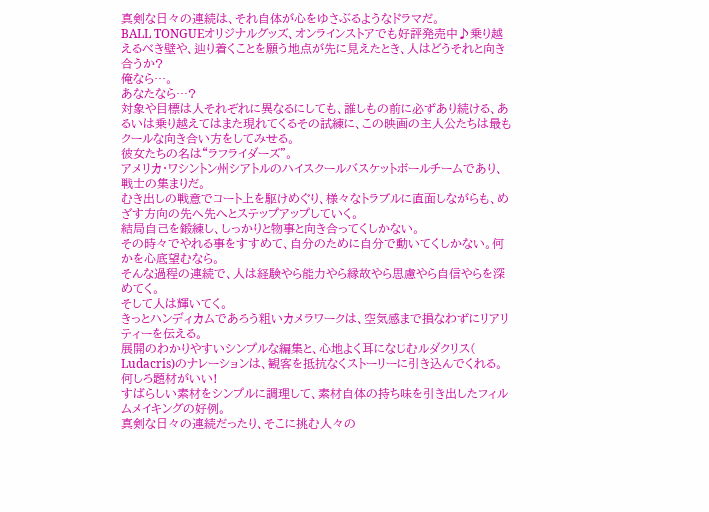真剣な日々の連続は、それ自体が心をゆさぶるようなドラマだ。
BALL TONGUEオリジナルグッズ、オンラインストアでも好評発売中♪乗り越えるべき壁や、辿り着くことを願う地点が先に見えたとき、人はどうそれと向き合うか?
俺なら…。
あなたなら…?
対象や目標は人それぞれに異なるにしても、誰しもの前に必ずあり続ける、あるいは乗り越えてはまた現れてくるその試練に、この映画の主人公たちは最もクールな向き合い方をしてみせる。
彼女たちの名は“ラフライダーズ”。
アメリカ・ワシントン州シアトルのハイスクールバスケットボールチームであり、戦士の集まりだ。
むき出しの戦意でコート上を駆けめぐり、様々なトラブルに直面しながらも、めざす方向の先へ先へとステップアップしていく。
結局自己を鍛練し、しっかりと物事と向き合ってくしかない。
その時々でやれる事をすすめて、自分のために自分で動いてくしかない。何かを心底望むなら。
そんな過程の連続で、人は経験やら能力やら縁故やら思慮やら自信やらを深めてく。
そして人は輝いてく。
きっとハンディカムであろう粗いカメラワークは、空気感まで損なわずにリアリティーを伝える。
展開のわかりやすいシンプルな編集と、心地よく耳になじむルダクリス(
Ludacris)のナレーションは、観客を抵抗なくストーリーに引き込んでくれる。
何しろ題材がいい!
すばらしい素材をシンプルに調理して、素材自体の持ち味を引き出したフィルムメイキングの好例。
真剣な日々の連続だったり、そこに挑む人々の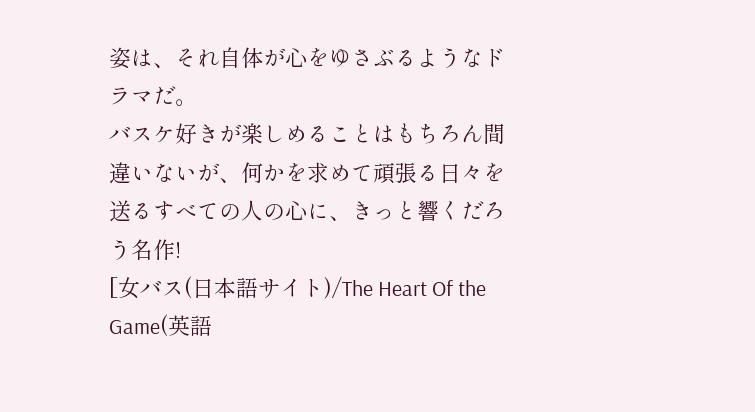姿は、それ自体が心をゆさぶるようなドラマだ。
バスケ好きが楽しめることはもちろん間違いないが、何かを求めて頑張る日々を送るすべての人の心に、きっと響くだろう名作!
[女バス(日本語サイト)/The Heart Of the Game(英語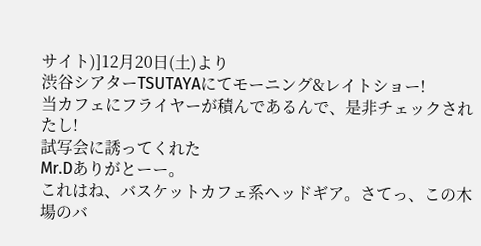サイト)]12月20日(土)より
渋谷シアターTSUTAYAにてモーニング&レイトショー!
当カフェにフライヤーが積んであるんで、是非チェックされたし!
試写会に誘ってくれた
Mr.Dありがとーー。
これはね、バスケットカフェ系ヘッドギア。さてっ、この木場のバ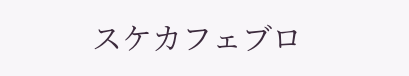スケカフェブロ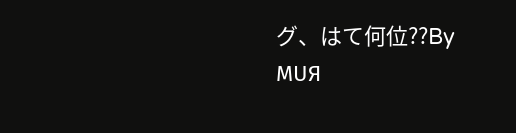グ、はて何位??By MUЯ